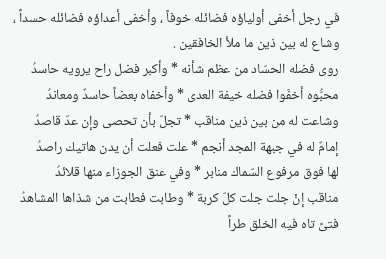في رجل أخفى أولياؤه فضائله خوفاً ، وأخفى أعداؤه فضائله حسداً ، وشاع له بين ذين ما ملأ الخافقين .
روى فضله الحسّاد من عظم شأنه * وأكبر فضل راح يرويه حاسدُ
محبُّوه أخفَوا فضله خيفة العدى * وأخفاه بعضاً حاسدٌ ومعاندُ
وشاعت له من بين ذين مناقب * تجلّ بأن تحصى وإن عدّ قاصدُ
إمامٌ له في جبهة المجد أنجم * علت فعلت أن يدن هاتيك راصدُ
لها فوق مرفوع السّماك منابر * وفي عنق الجوزاء منها قلائدُ
مناقب إنْ جلت جلت كلّ كربة * وطابت فطابت من شذاها المشاهدُ
فتىً تاه فيه الخلق طراً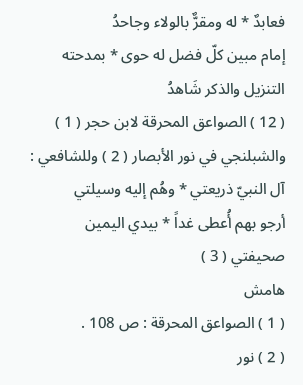فعابدٌ * له ومقرٌّ بالولاء وجاحدُ
إمام مبين كلّ فضل له حوى * بمدحته التنزيل والذكر شَاهدُ
( 12 ) الصواعق المحرقة لابن حجر ( 1 ) والشبلنجي في نور الأبصار ( 2 ) وللشافعي :
آل النبيّ ذريعتي * وهُم إليه وسيلتي
أرجو بهم أُعطى غداً * بيدي اليمين صحيفتي ( 3 )
هامش
( 1 ) الصواعق المحرقة : ص 108 .
( 2 ) نور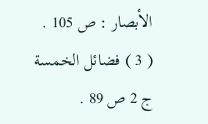الأبصار : ص 105 .
( 3 ) فضائل الخمسة ج 2 ص 89 .